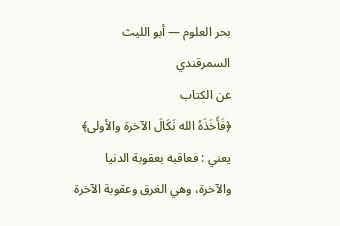بحر العلوم — أبو الليث السمرقندي
عن الكتاب
﴿فَأَخَذَهُ الله نَكَالَ الآخرة والأولى﴾ يعني : فعاقبه بعقوبة الدنيا والآخرة، وهي الغرق وعقوبة الآخرة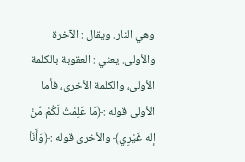وهي النار. ويقال : الآخرة والأولى. يعني : العقوبة بالكلمة الأولى، والكلمة الأخرى، فأما الأولى قوله :﴿مَا عَلِمْتُ لَكُمْ مّنْ إله غَيْرِي﴾ والأخرى قوله :﴿وَأَنَاْ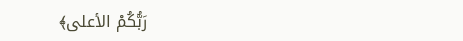رَبُّكُمْ الأعلى﴾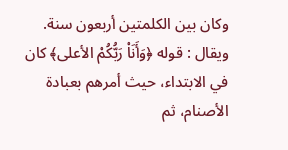وكان بين الكلمتين أربعون سنة. ويقال : قوله ﴿وَأَنَاْ رَبُّكُمْ الأعلى﴾ كان في الابتداء، حيث أمرهم بعبادة الأصنام، ثم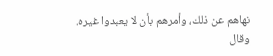نهاهم عن ذلك، وأمرهم بأن لا يعبدوا غيره. وقال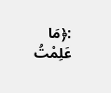:﴿مَا عَلِمْتُ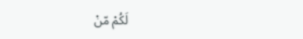لَكُمْ مّنْ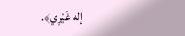إله غَيْرِي﴾.